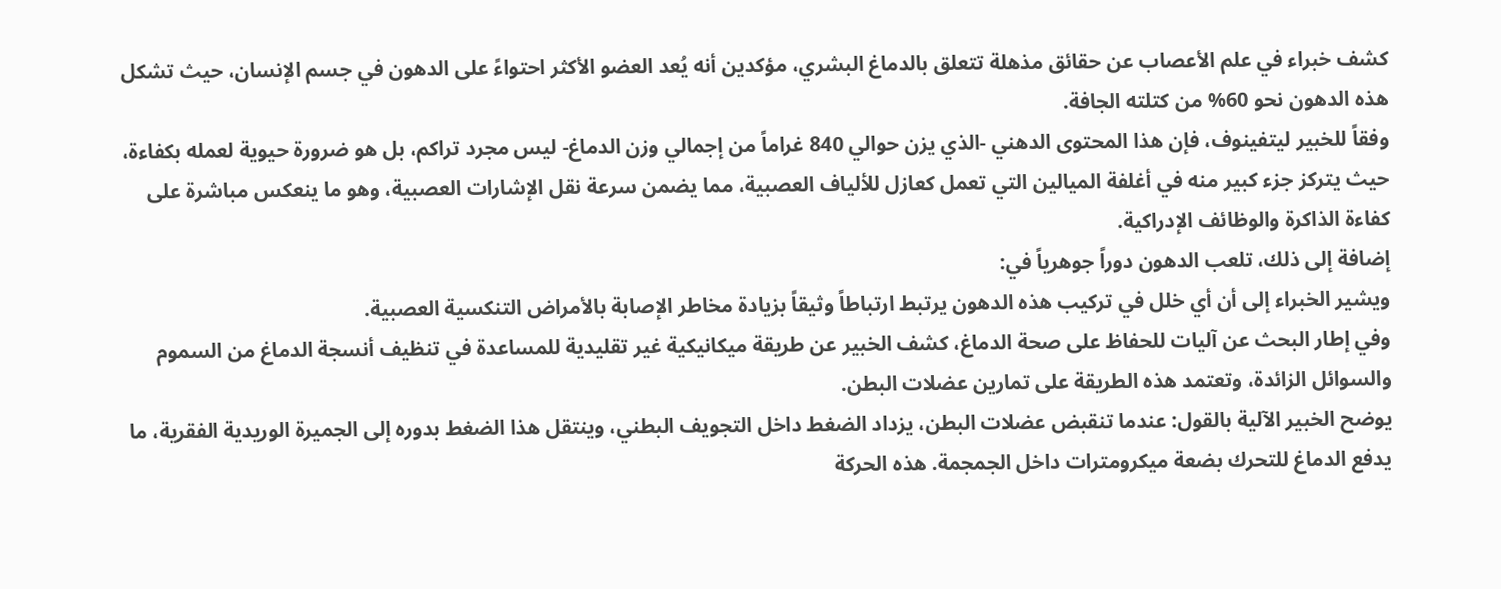كشف خبراء في علم الأعصاب عن حقائق مذهلة تتعلق بالدماغ البشري، مؤكدين أنه يُعد العضو الأكثر احتواءً على الدهون في جسم الإنسان، حيث تشكل هذه الدهون نحو 60% من كتلته الجافة.
وفقاً للخبير ليتفينوف، فإن هذا المحتوى الدهني -الذي يزن حوالي 840 غراماً من إجمالي وزن الدماغ- ليس مجرد تراكم، بل هو ضرورة حيوية لعمله بكفاءة، حيث يتركز جزء كبير منه في أغلفة الميالين التي تعمل كعازل للألياف العصبية، مما يضمن سرعة نقل الإشارات العصبية، وهو ما ينعكس مباشرة على كفاءة الذاكرة والوظائف الإدراكية.
إضافة إلى ذلك، تلعب الدهون دوراً جوهرياً في:
ويشير الخبراء إلى أن أي خلل في تركيب هذه الدهون يرتبط ارتباطاً وثيقاً بزيادة مخاطر الإصابة بالأمراض التنكسية العصبية.
وفي إطار البحث عن آليات للحفاظ على صحة الدماغ، كشف الخبير عن طريقة ميكانيكية غير تقليدية للمساعدة في تنظيف أنسجة الدماغ من السموم والسوائل الزائدة، وتعتمد هذه الطريقة على تمارين عضلات البطن.
يوضح الخبير الآلية بالقول: عندما تنقبض عضلات البطن، يزداد الضغط داخل التجويف البطني، وينتقل هذا الضغط بدوره إلى الجميرة الوريدية الفقرية، ما يدفع الدماغ للتحرك بضعة ميكرومترات داخل الجمجمة. هذه الحركة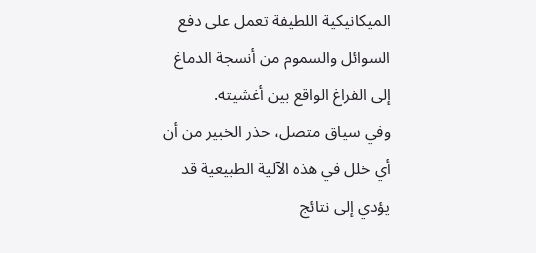الميكانيكية اللطيفة تعمل على دفع السوائل والسموم من أنسجة الدماغ إلى الفراغ الواقع بين أغشيته.
وفي سياق متصل، حذر الخبير من أن أي خلل في هذه الآلية الطبيعية قد يؤدي إلى نتائج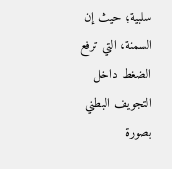سلبية؛ حيث إن السمنة، التي ترفع الضغط داخل التجويف البطني بصورة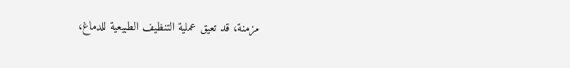مزمنة، قد تعيق عملية التنظيف الطبيعية للدماغ،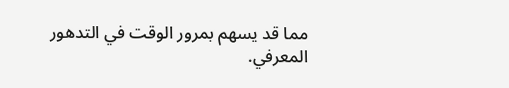مما قد يسهم بمرور الوقت في التدهور المعرفي.